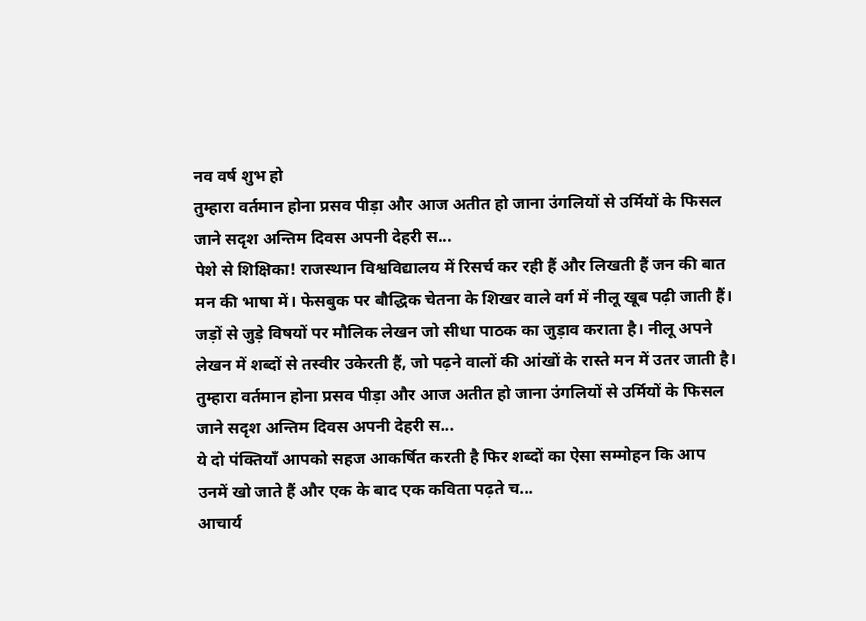नव वर्ष शुभ हो
तुम्हारा वर्तमान होना प्रसव पीड़ा और आज अतीत हो जाना उंगलियों से उर्मियों के फिसल जाने सदृश अन्तिम दिवस अपनी देहरी स...
पेशे से शिक्षिका! राजस्थान विश्वविद्यालय में रिसर्च कर रही हैं और लिखती हैं जन की बात मन की भाषा में। फेसबुक पर बौद्धिक चेतना के शिखर वाले वर्ग में नीलू खूब पढ़ी जाती हैं। जड़ों से जुड़े विषयों पर मौलिक लेखन जो सीधा पाठक का जुड़ाव कराता है। नीलू अपने लेखन में शब्दों से तस्वीर उकेरती हैं, जो पढ़ने वालों की आंखों के रास्ते मन में उतर जाती है।
तुम्हारा वर्तमान होना प्रसव पीड़ा और आज अतीत हो जाना उंगलियों से उर्मियों के फिसल जाने सदृश अन्तिम दिवस अपनी देहरी स...
ये दो पंक्तियाँ आपको सहज आकर्षित करती है फिर शब्दों का ऐसा सम्मोहन कि आप उनमें खो जाते हैं और एक के बाद एक कविता पढ़ते च...
आचार्य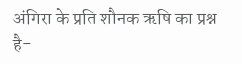अंगिरा के प्रति शौनक ऋषि का प्रश्न है-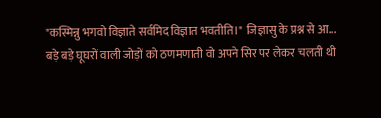"कस्मिन्नु भगवो विज्ञाते सर्वमिद विज्ञात भवतीति।" जिज्ञासु के प्रश्न से आ...
बड़े बड़े घूघरों वाली जोड़ों को ठणमणाती वो अपने सिर पर लेकर चलती थी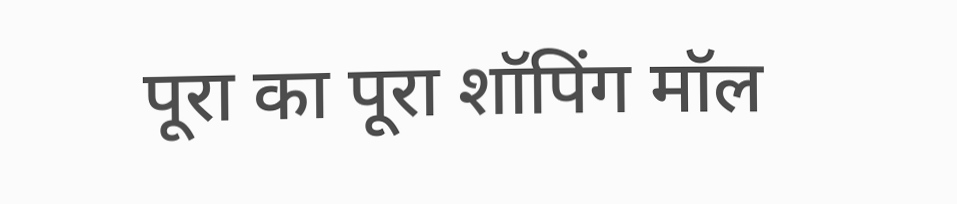पूरा का पूरा शॉपिंग मॉल